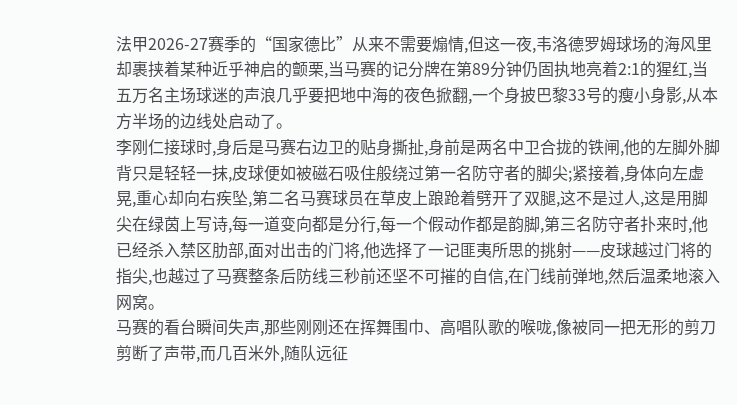法甲2026-27赛季的“国家德比”从来不需要煽情,但这一夜,韦洛德罗姆球场的海风里却裹挟着某种近乎神启的颤栗,当马赛的记分牌在第89分钟仍固执地亮着2:1的猩红,当五万名主场球迷的声浪几乎要把地中海的夜色掀翻,一个身披巴黎33号的瘦小身影,从本方半场的边线处启动了。
李刚仁接球时,身后是马赛右边卫的贴身撕扯,身前是两名中卫合拢的铁闸,他的左脚外脚背只是轻轻一抹,皮球便如被磁石吸住般绕过第一名防守者的脚尖;紧接着,身体向左虚晃,重心却向右疾坠,第二名马赛球员在草皮上踉跄着劈开了双腿,这不是过人,这是用脚尖在绿茵上写诗,每一道变向都是分行,每一个假动作都是韵脚,第三名防守者扑来时,他已经杀入禁区肋部,面对出击的门将,他选择了一记匪夷所思的挑射——皮球越过门将的指尖,也越过了马赛整条后防线三秒前还坚不可摧的自信,在门线前弹地,然后温柔地滚入网窝。
马赛的看台瞬间失声,那些刚刚还在挥舞围巾、高唱队歌的喉咙,像被同一把无形的剪刀剪断了声带,而几百米外,随队远征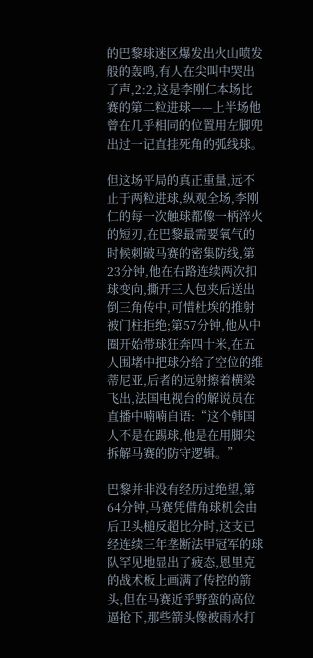的巴黎球迷区爆发出火山喷发般的轰鸣,有人在尖叫中哭出了声,2:2,这是李刚仁本场比赛的第二粒进球——上半场他曾在几乎相同的位置用左脚兜出过一记直挂死角的弧线球。

但这场平局的真正重量,远不止于两粒进球,纵观全场,李刚仁的每一次触球都像一柄淬火的短刃,在巴黎最需要氧气的时候刺破马赛的密集防线,第23分钟,他在右路连续两次扣球变向,撕开三人包夹后送出倒三角传中,可惜杜埃的推射被门柱拒绝;第57分钟,他从中圈开始带球狂奔四十米,在五人围堵中把球分给了空位的维蒂尼亚,后者的远射擦着横梁飞出,法国电视台的解说员在直播中喃喃自语:“这个韩国人不是在踢球,他是在用脚尖拆解马赛的防守逻辑。”

巴黎并非没有经历过绝望,第64分钟,马赛凭借角球机会由后卫头槌反超比分时,这支已经连续三年垄断法甲冠军的球队罕见地显出了疲态,恩里克的战术板上画满了传控的箭头,但在马赛近乎野蛮的高位逼抢下,那些箭头像被雨水打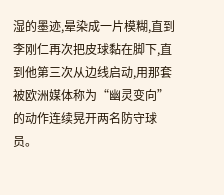湿的墨迹,晕染成一片模糊,直到李刚仁再次把皮球黏在脚下,直到他第三次从边线启动,用那套被欧洲媒体称为“幽灵变向”的动作连续晃开两名防守球员。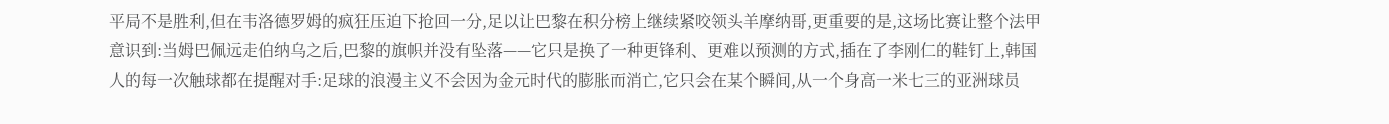平局不是胜利,但在韦洛德罗姆的疯狂压迫下抢回一分,足以让巴黎在积分榜上继续紧咬领头羊摩纳哥,更重要的是,这场比赛让整个法甲意识到:当姆巴佩远走伯纳乌之后,巴黎的旗帜并没有坠落——它只是换了一种更锋利、更难以预测的方式,插在了李刚仁的鞋钉上,韩国人的每一次触球都在提醒对手:足球的浪漫主义不会因为金元时代的膨胀而消亡,它只会在某个瞬间,从一个身高一米七三的亚洲球员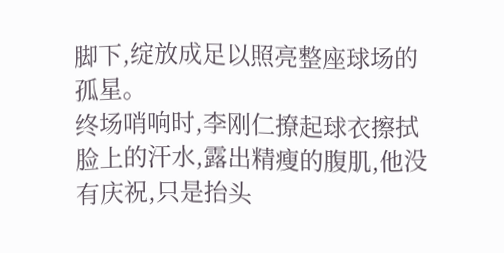脚下,绽放成足以照亮整座球场的孤星。
终场哨响时,李刚仁撩起球衣擦拭脸上的汗水,露出精瘦的腹肌,他没有庆祝,只是抬头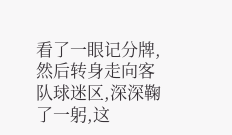看了一眼记分牌,然后转身走向客队球迷区,深深鞠了一躬,这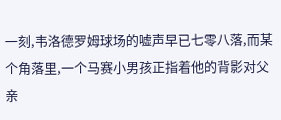一刻,韦洛德罗姆球场的嘘声早已七零八落,而某个角落里,一个马赛小男孩正指着他的背影对父亲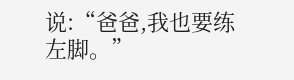说:“爸爸,我也要练左脚。”